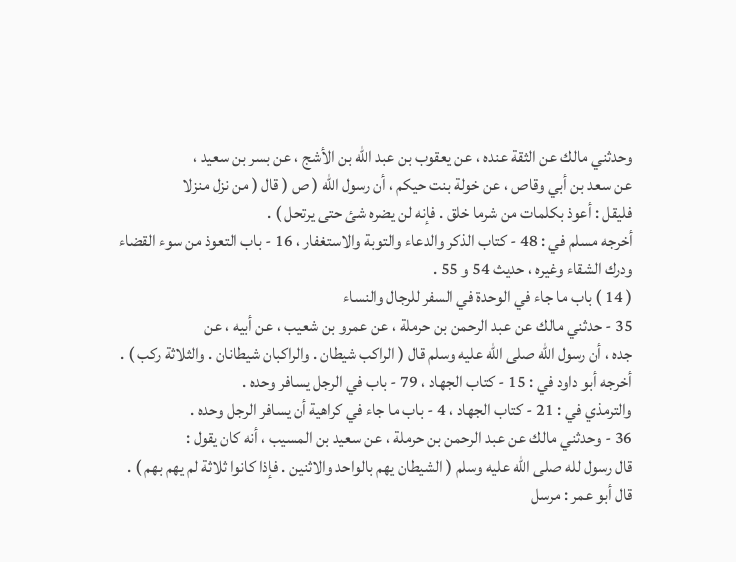وحدثني مالك عن الثقة عنده ، عن يعقوب بن عبد الله بن الأشج ، عن بسر بن سعيد ،
عن سعد بن أبي وقاص ، عن خولة بنت حيكم ، أن رسول الله ( ص ( قال ( من نزل منزلا
فليقل : أعوذ بكلمات من شرما خلق . فإنه لن يضره شئ حتى يرتحل ) .
أخرجه مسلم في : 48 - كتاب الذكر والدعاء والتوبة والاستغفار ، 16 - باب التعوذ من سوء القضاء
ودرك الشقاء وغيره ، حديث 54 و 55 .
( 14 ) باب ما جاء في الوحدة في السفر للرجال والنساء
35 - حدثني مالك عن عبد الرحمن بن حرملة ، عن عمرو بن شعيب ، عن أبيه ، عن
جده ، أن رسول الله صلى الله عليه وسلم قال ( الراكب شيطان . والراكبان شيطانان . والثلاثة ركب ) .
أخرجه أبو داود في : 15 - كتاب الجهاد ، 79 - باب في الرجل يسافر وحده .
والترمذي في : 21 - كتاب الجهاد ، 4 - باب ما جاء في كراهية أن يسافر الرجل وحده .
36 - وحدثني مالك عن عبد الرحمن بن حرملة ، عن سعيد بن المسيب ، أنه كان يقول :
قال رسول لله صلى الله عليه وسلم ( الشيطان يهم بالواحد والاثنين . فإذا كانوا ثلاثة لم يهم بهم ) .
قال أبو عمر : مرسل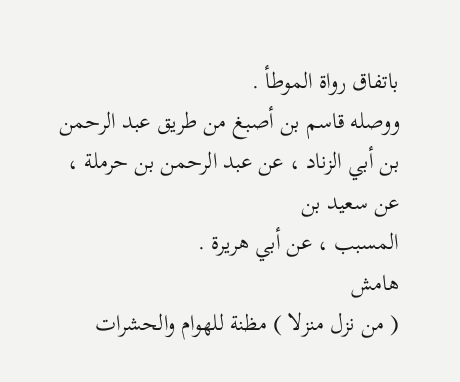باتفاق رواة الموطأ .
ووصله قاسم بن أصبغ من طريق عبد الرحمن بن أبي الزناد ، عن عبد الرحمن بن حرملة ، عن سعيد بن
المسبب ، عن أبي هريرة .
هامش
( من نزل منزلا ) مظنة للهوام والحشرات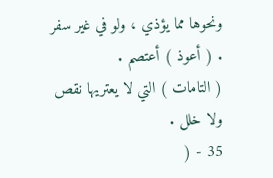ونحوها مما يؤذي ، ولو في غير سفر . ( أعوذ ) أعتصم .
( التامات ) التي لا يعتريها نقص ولا خلل .
35 - (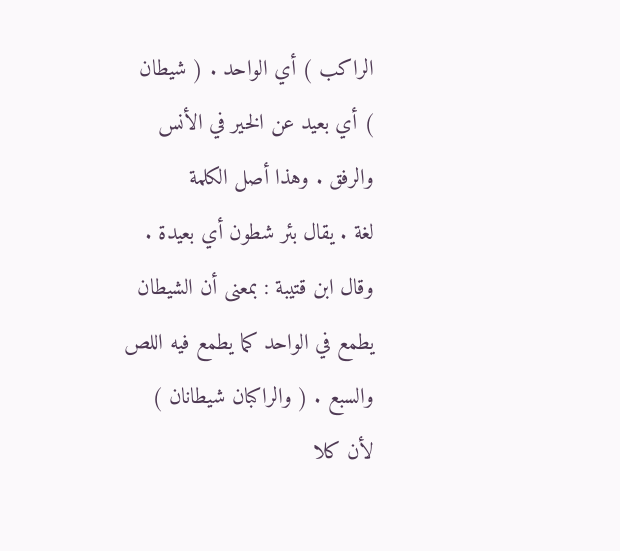الراكب ) أي الواحد . ( شيطان ) أي بعيد عن الخير في الأنس والرفق . وهذا أصل الكلمة
لغة . يقال بئر شطون أي بعيدة . وقال ابن قتيبة : بمعنى أن الشيطان يطمع في الواحد كما يطمع فيه اللص
والسبع . ( والراكبان شيطانان ) لأن كلا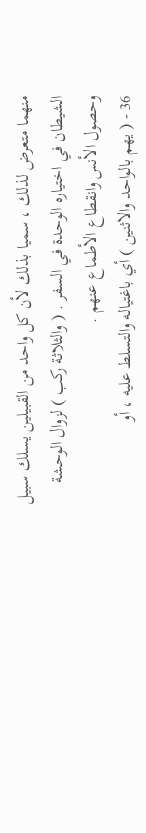منهما متعرض لذلك ، سميا بذلك لأن كل واحد من القبيلين يسلك سبيل
الشيطان في اختياره الوحدة في السفر . ( والثلاثة ركب ) لزوال الوحشة وحصول الأنس وانقطاع الأطماع عنهم .
36 - ( يهم بالواحد والاثنين ) أي باغتياله والتسلط عليه ، أو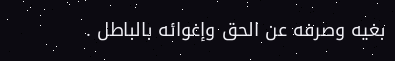بغيه وصرفه عن الحق وإغوائه بالباطل .